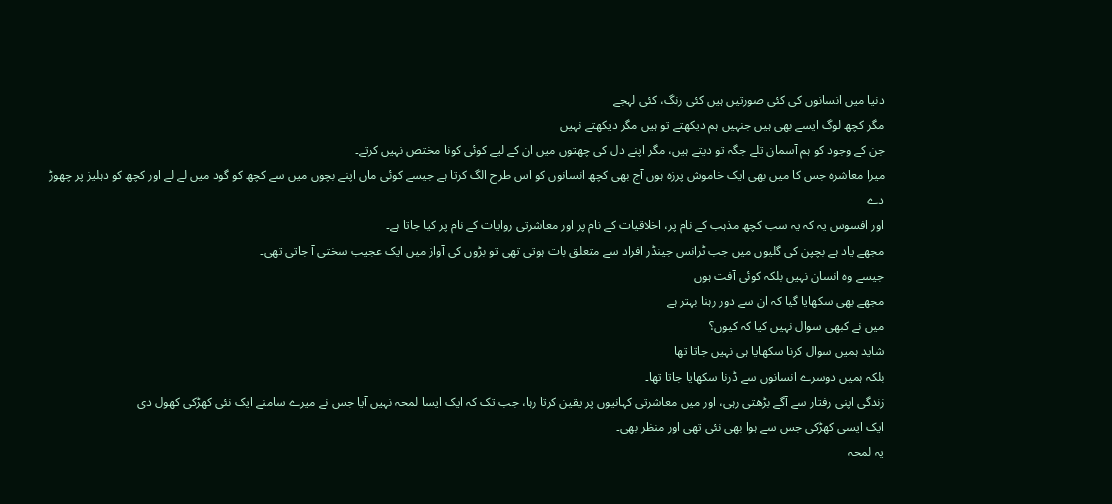دنیا میں انسانوں کی کئی صورتیں ہیں کئی رنگ، کئی لہجے
مگر کچھ لوگ ایسے بھی ہیں جنہیں ہم دیکھتے تو ہیں مگر دیکھتے نہیں
جن کے وجود کو ہم آسمان تلے جگہ تو دیتے ہیں، مگر اپنے دل کی چھتوں میں ان کے لیے کوئی کونا مختص نہیں کرتے۔
میرا معاشرہ جس کا میں بھی ایک خاموش پرزہ ہوں آج بھی کچھ انسانوں کو اس طرح الگ کرتا ہے جیسے کوئی ماں اپنے بچوں میں سے کچھ کو گود میں لے لے اور کچھ کو دہلیز پر چھوڑ دے
اور افسوس یہ کہ یہ سب کچھ مذہب کے نام پر، اخلاقیات کے نام پر اور معاشرتی روایات کے نام پر کیا جاتا ہے۔
مجھے یاد ہے بچپن کی گلیوں میں جب ٹرانس جینڈر افراد سے متعلق بات ہوتی تھی تو بڑوں کی آواز میں ایک عجیب سختی آ جاتی تھی۔
جیسے وہ انسان نہیں بلکہ کوئی آفت ہوں
مجھے بھی سکھایا گیا کہ ان سے دور رہنا بہتر ہے
میں نے کبھی سوال نہیں کیا کہ کیوں؟
شاید ہمیں سوال کرنا سکھایا ہی نہیں جاتا تھا
بلکہ ہمیں دوسرے انسانوں سے ڈرنا سکھایا جاتا تھا۔
زندگی اپنی رفتار سے آگے بڑھتی رہی، اور میں معاشرتی کہانیوں پر یقین کرتا رہا، جب تک کہ ایک ایسا لمحہ نہیں آیا جس نے میرے سامنے ایک نئی کھڑکی کھول دی
ایک ایسی کھڑکی جس سے ہوا بھی نئی تھی اور منظر بھی۔
یہ لمحہ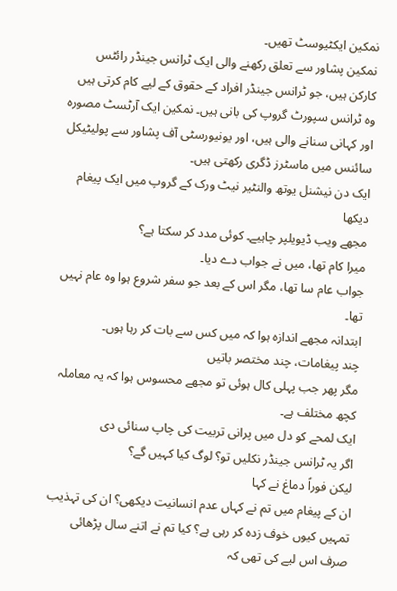نمکین ایکٹیوسٹ تھیں۔
نمکین پشاور سے تعلق رکھنے والی ایک ٹرانس جینڈر رائٹس کارکن ہیں، جو ٹرانس جینڈر افراد کے حقوق کے لیے کام کرتی ہیں وہ ٹرانس سپورٹ گروپ کی بانی ہیں۔ نمکین ایک آرٹسٹ مصورہ اور کہانی سنانے والی ہیں، اور یونیورسٹی آف پشاور سے پولیٹیکل سائنس میں ماسٹرز ڈگری رکھتی ہیں۔
ایک دن نیشنل یوتھ والنٹیر نیٹ ورک کے گروپ میں ایک پیغام دیکھا
مجھے ویب ڈیویلپر چاہیے۔ کوئی مدد کر سکتا ہے؟
میرا کام تھا، میں نے جواب دے دیا۔
جواب عام سا تھا، مگر اس کے بعد جو سفر شروع ہوا وہ عام نہیں تھا۔
ابتدانہ مجھے اندازہ ہوا کہ میں کس سے بات کر رہا ہوں۔
چند پیغامات، چند مختصر باتیں
مگر پھر جب پہلی کال ہوئی تو مجھے محسوس ہوا کہ یہ معاملہ کچھ مختلف ہے۔
ایک لمحے کو دل میں پرانی تربیت کی چاپ سنائی دی
اگر یہ ٹرانس جینڈر نکلیں تو؟ لوگ کیا کہیں گے؟
لیکن فوراً دماغ نے کہا
ان کے پیغام میں تم نے کہاں عدم انسانیت دیکھی؟ ان کی تہذیب تمہیں کیوں خوف زدہ کر رہی ہے؟ کیا تم نے اتنے سال پڑھائی صرف اس لیے کی تھی کہ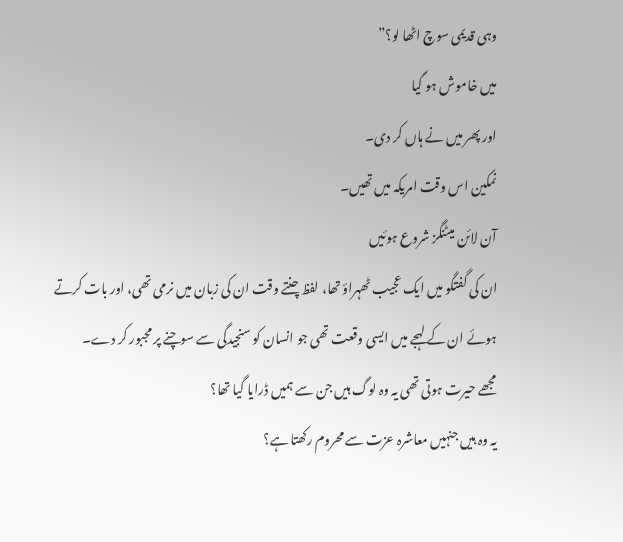وہی قدیمی سوچ اٹھا لو؟”
میں خاموش ہو گیا
اور پھر میں نے ہاں کر دی۔
نمکین اس وقت امریکہ میں تھیں۔
آن لائن میٹنگز شروع ہوئیں
ان کی گفتگو میں ایک عجیب ٹھہراؤ تھا، لفظ چنتے وقت ان کی زبان میں نرمی تھی، اور بات کرتے ہوئے ان کے لہجے میں ایسی وقعت تھی جو انسان کو سنجیدگی سے سوچنے پر مجبور کر دے۔
مجھے حیرت ہوتی تھی یہ وہ لوگ ہیں جن سے ہمیں ڈرایا گیا تھا؟
یہ وہ ہیں جنہیں معاشرہ عزت سے محروم رکھتا ہے؟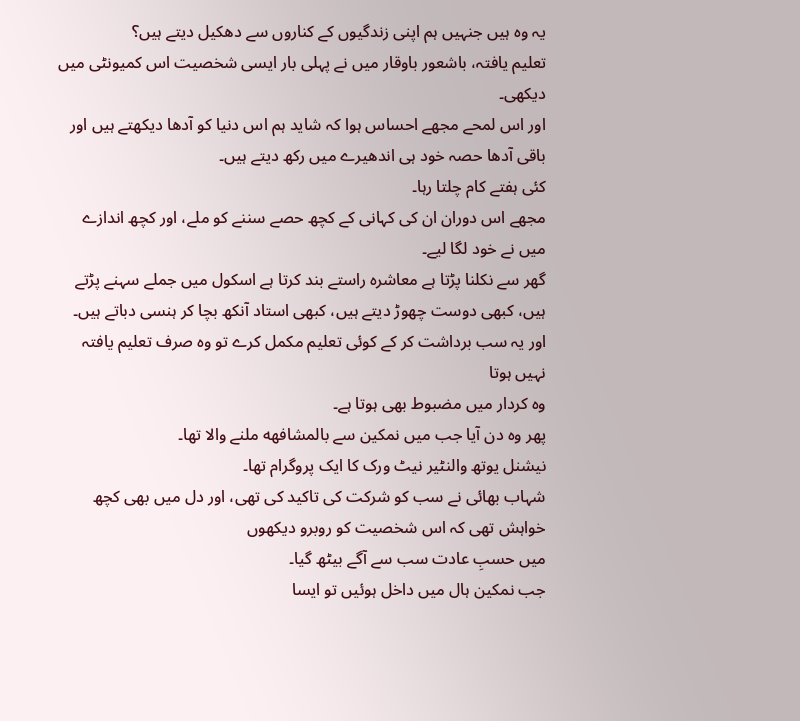یہ وہ ہیں جنہیں ہم اپنی زندگیوں کے کناروں سے دھکیل دیتے ہیں؟
تعلیم یافتہ، باشعور باوقار میں نے پہلی بار ایسی شخصیت اس کمیونٹی میں دیکھی۔
اور اس لمحے مجھے احساس ہوا کہ شاید ہم اس دنیا کو آدھا دیکھتے ہیں اور باقی آدھا حصہ خود ہی اندھیرے میں رکھ دیتے ہیں۔
کئی ہفتے کام چلتا رہا۔
مجھے اس دوران ان کی کہانی کے کچھ حصے سننے کو ملے، اور کچھ اندازے میں نے خود لگا لیے۔
گھر سے نکلنا پڑتا ہے معاشرہ راستے بند کرتا ہے اسکول میں جملے سہنے پڑتے ہیں، کبھی دوست چھوڑ دیتے ہیں، کبھی استاد آنکھ بچا کر ہنسی دباتے ہیں۔
اور یہ سب برداشت کر کے کوئی تعلیم مکمل کرے تو وہ صرف تعلیم یافتہ نہیں ہوتا
وہ کردار میں مضبوط بھی ہوتا ہے۔
پھر وہ دن آیا جب میں نمکین سے بالمشافهه ملنے والا تھا۔
نیشنل یوتھ والنٹیر نیٹ ورک کا ایک پروگرام تھا۔
شہاب بھائی نے سب کو شرکت کی تاکید کی تھی، اور دل میں بھی کچھ خواہش تھی کہ اس شخصیت کو روبرو دیکھوں
میں حسبِ عادت سب سے آگے بیٹھ گیا۔
جب نمکین ہال میں داخل ہوئیں تو ایسا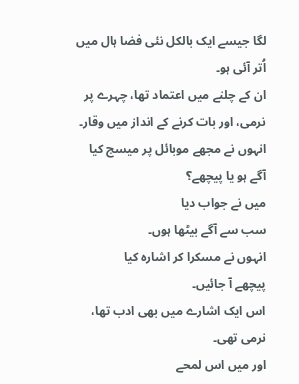لگا جیسے ایک بالکل نئی فضا ہال میں اُتر آئی ہو۔
ان کے چلنے میں اعتماد تھا، چہرے پر نرمی، اور بات کرنے کے انداز میں وقار۔
انہوں نے مجھے موبائل پر میسج کیا
آگے ہو یا پیچھے؟
میں نے جواب دیا
سب سے آگے بیٹھا ہوں۔
انہوں نے مسکرا کر اشارہ کیا
پیچھے آ جائیں۔
اس ایک اشارے میں بھی ادب تھا، نرمی تھی۔
اور میں اس لمحے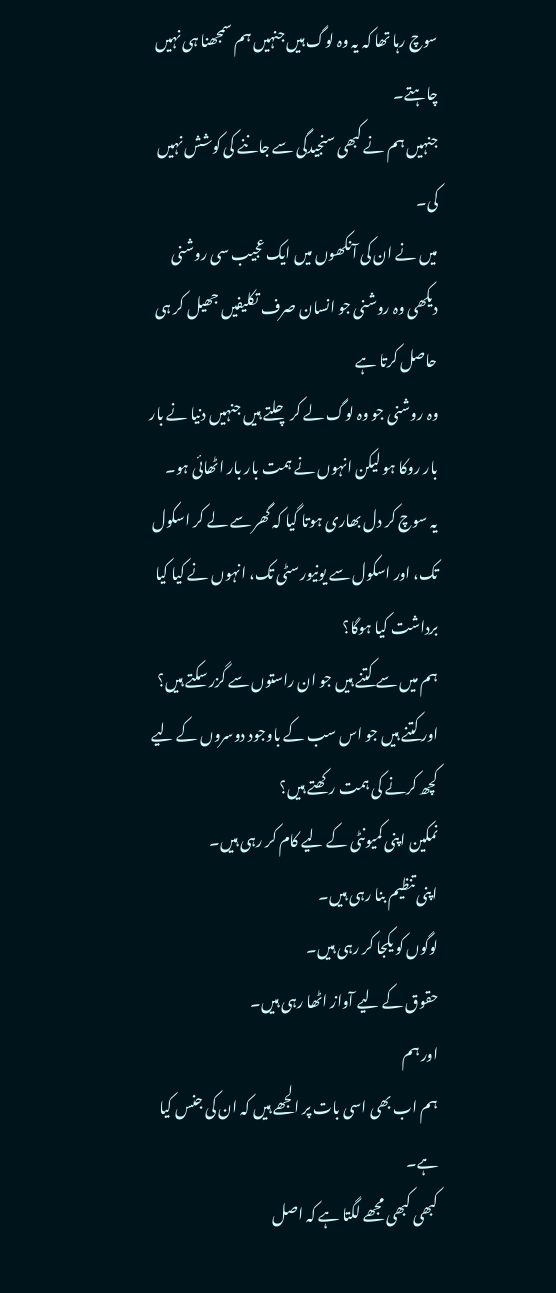سوچ رہا تھا کہ یہ وہ لوگ ہیں جنہیں ہم سمجھنا ہی نہیں چاہتے۔
جنہیں ہم نے کبھی سنجیدگی سے جاننے کی کوشش نہیں کی۔
میں نے ان کی آنکھوں میں ایک عجیب سی روشنی دیکھی وہ روشنی جو انسان صرف تکلیفیں جھیل کر ہی حاصل کرتا ہے
وہ روشنی جو وہ لوگ لے کر چلتے ہیں جنہیں دنیا نے بار بار روکا ہو لیکن انہوں نے ہمت بار بار اٹھائی ہو۔
یہ سوچ کر دل بھاری ہوتا گیا کہ گھر سے لے کر اسکول تک، اور اسکول سے یونیورسٹی تک، انہوں نے کیا کیا برداشت کیا ہوگا؟
ہم میں سے کتنے ہیں جو ان راستوں سے گزر سکتے ہیں؟
اور کتنے ہیں جو اس سب کے باوجود دوسروں کے لیے کچھ کرنے کی ہمت رکھتے ہیں؟
نمکین اپنی کمیونٹی کے لیے کام کر رہی ہیں۔
اپنی تنظیم بنا رہی ہیں۔
لوگوں کو یکجا کر رہی ہیں۔
حقوق کے لیے آواز اٹھا رہی ہیں۔
اور ہم
ہم اب بھی اسی بات پر الجھے ہیں کہ ان کی جنس کیا ہے۔
کبھی کبھی مجھے لگتا ہے کہ اصل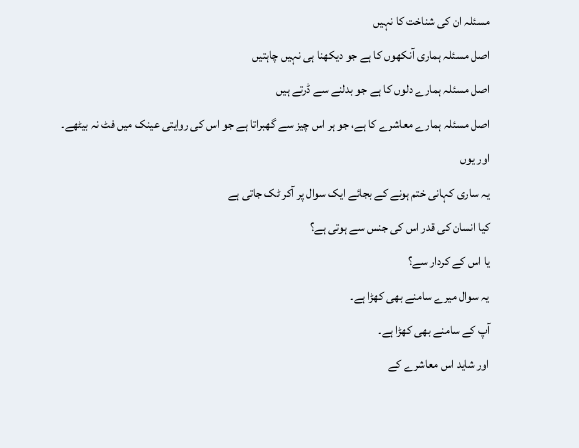مسئلہ ان کی شناخت کا نہیں
اصل مسئلہ ہماری آنکھوں کا ہے جو دیکھنا ہی نہیں چاہتیں
اصل مسئلہ ہمارے دلوں کا ہے جو بدلنے سے ڈرتے ہیں
اصل مسئلہ ہمارے معاشرے کا ہے، جو ہر اس چیز سے گھبراتا ہے جو اس کی روایتی عینک میں فٹ نہ بیٹھے۔
اور یوں
یہ ساری کہانی ختم ہونے کے بجائے ایک سوال پر آکر ٹک جاتی ہے
کیا انسان کی قدر اس کی جنس سے ہوتی ہے؟
یا اس کے کردار سے؟
یہ سوال میرے سامنے بھی کھڑا ہے۔
آپ کے سامنے بھی کھڑا ہے۔
اور شاید اس معاشرے کے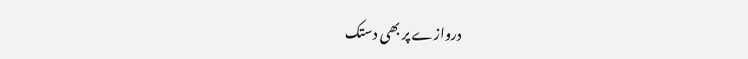دروازے پر بھی دستک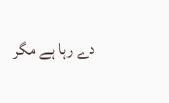دے رہا ہے مگر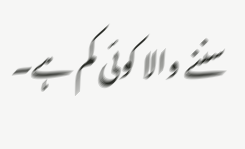سننے والا کوئی کم ہے۔